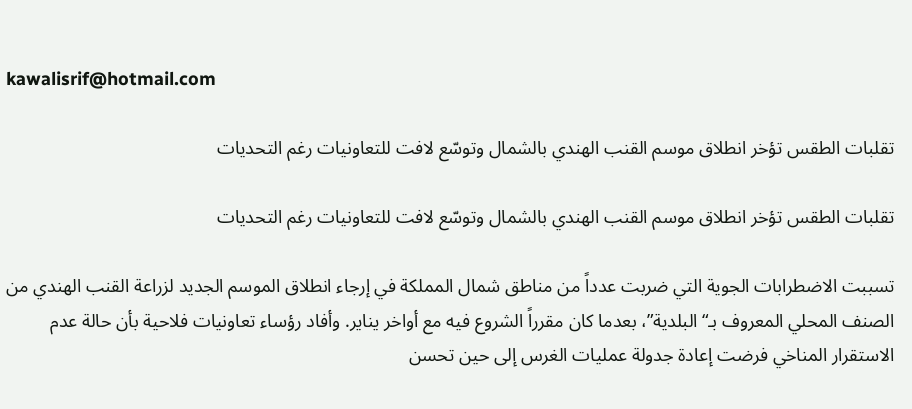kawalisrif@hotmail.com

تقلبات الطقس تؤخر انطلاق موسم القنب الهندي بالشمال وتوسّع لافت للتعاونيات رغم التحديات

تقلبات الطقس تؤخر انطلاق موسم القنب الهندي بالشمال وتوسّع لافت للتعاونيات رغم التحديات

تسببت الاضطرابات الجوية التي ضربت عدداً من مناطق شمال المملكة في إرجاء انطلاق الموسم الجديد لزراعة القنب الهندي من الصنف المحلي المعروف بـ“البلدية”، بعدما كان مقرراً الشروع فيه مع أواخر يناير. وأفاد رؤساء تعاونيات فلاحية بأن حالة عدم الاستقرار المناخي فرضت إعادة جدولة عمليات الغرس إلى حين تحسن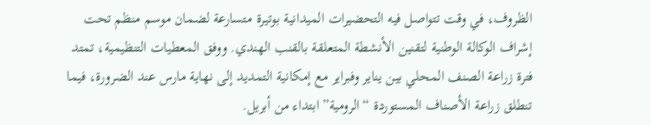الظروف، في وقت تتواصل فيه التحضيرات الميدانية بوتيرة متسارعة لضمان موسم منظم تحت إشراف الوكالة الوطنية لتقنين الأنشطة المتعلقة بالقنب الهندي. ووفق المعطيات التنظيمية، تمتد فترة زراعة الصنف المحلي بين يناير وفبراير مع إمكانية التمديد إلى نهاية مارس عند الضرورة، فيما تنطلق زراعة الأصناف المستوردة “الرومية” ابتداء من أبريل.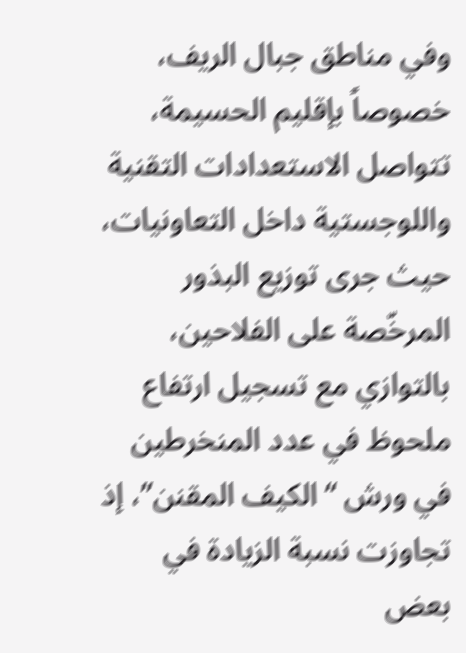وفي مناطق جبال الريف، خصوصاً بإقليم الحسيمة، تتواصل الاستعدادات التقنية واللوجستية داخل التعاونيات، حيث جرى توزيع البذور المرخّصة على الفلاحين، بالتوازي مع تسجيل ارتفاع ملحوظ في عدد المنخرطين في ورش “الكيف المقنن”، إذ تجاوزت نسبة الزيادة في بعض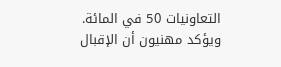التعاونيات 50 في المائة. ويؤكد مهنيون أن الإقبال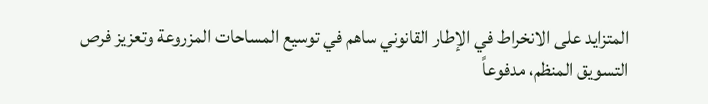المتزايد على الانخراط في الإطار القانوني ساهم في توسيع المساحات المزروعة وتعزيز فرص التسويق المنظم، مدفوعاً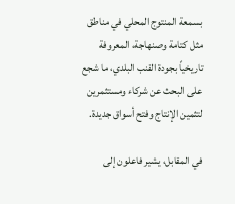بسمعة المنتوج المحلي في مناطق مثل كتامة وصنهاجة، المعروفة تاريخياً بجودة القنب البلدي، ما شجع على البحث عن شركاء ومستثمرين لتثمين الإنتاج وفتح أسواق جديدة.

في المقابل، يشير فاعلون إلى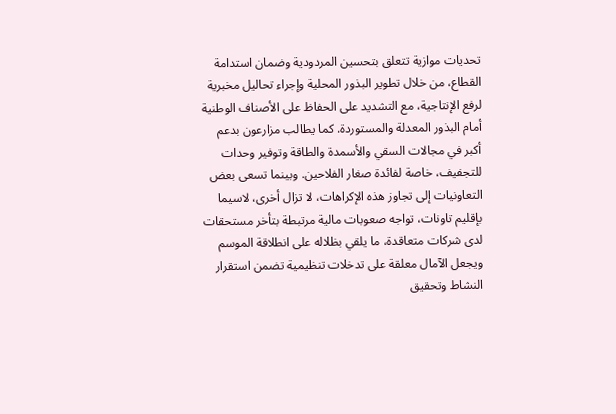تحديات موازية تتعلق بتحسين المردودية وضمان استدامة القطاع، من خلال تطوير البذور المحلية وإجراء تحاليل مخبرية لرفع الإنتاجية، مع التشديد على الحفاظ على الأصناف الوطنية أمام البذور المعدلة والمستوردة. كما يطالب مزارعون بدعم أكبر في مجالات السقي والأسمدة والطاقة وتوفير وحدات للتجفيف، خاصة لفائدة صغار الفلاحين. وبينما تسعى بعض التعاونيات إلى تجاوز هذه الإكراهات، لا تزال أخرى، لاسيما بإقليم تاونات، تواجه صعوبات مالية مرتبطة بتأخر مستحقات لدى شركات متعاقدة، ما يلقي بظلاله على انطلاقة الموسم ويجعل الآمال معلقة على تدخلات تنظيمية تضمن استقرار النشاط وتحقيق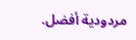مردودية أفضل.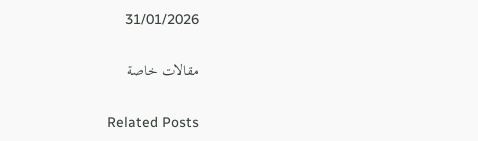31/01/2026

مقالات خاصة

Related Posts